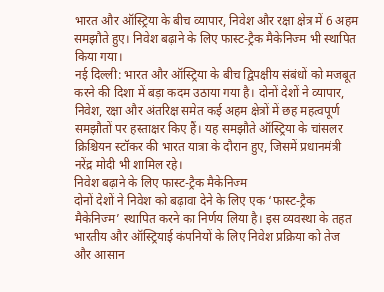भारत और ऑस्ट्रिया के बीच व्यापार, निवेश और रक्षा क्षेत्र में 6 अहम समझौते हुए। निवेश बढ़ाने के लिए फास्ट-ट्रैक मैकेनिज्म भी स्थापित किया गया।
नई दिल्ली: भारत और ऑस्ट्रिया के बीच द्विपक्षीय संबंधों को मजबूत करने की दिशा में बड़ा कदम उठाया गया है। दोनों देशों ने व्यापार, निवेश, रक्षा और अंतरिक्ष समेत कई अहम क्षेत्रों में छह महत्वपूर्ण समझौतों पर हस्ताक्षर किए हैं। यह समझौते ऑस्ट्रिया के चांसलर क्रिश्चियन स्टॉकर की भारत यात्रा के दौरान हुए, जिसमें प्रधानमंत्री नरेंद्र मोदी भी शामिल रहे।
निवेश बढ़ाने के लिए फास्ट-ट्रैक मैकेनिज्म
दोनों देशों ने निवेश को बढ़ावा देने के लिए एक ‘फास्ट-ट्रैक मैकेनिज्म’ स्थापित करने का निर्णय लिया है। इस व्यवस्था के तहत भारतीय और ऑस्ट्रियाई कंपनियों के लिए निवेश प्रक्रिया को तेज और आसान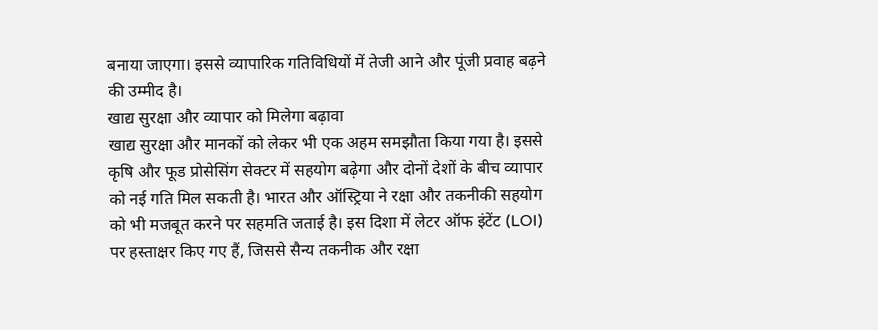बनाया जाएगा। इससे व्यापारिक गतिविधियों में तेजी आने और पूंजी प्रवाह बढ़ने की उम्मीद है।
खाद्य सुरक्षा और व्यापार को मिलेगा बढ़ावा
खाद्य सुरक्षा और मानकों को लेकर भी एक अहम समझौता किया गया है। इससे कृषि और फूड प्रोसेसिंग सेक्टर में सहयोग बढ़ेगा और दोनों देशों के बीच व्यापार को नई गति मिल सकती है। भारत और ऑस्ट्रिया ने रक्षा और तकनीकी सहयोग को भी मजबूत करने पर सहमति जताई है। इस दिशा में लेटर ऑफ इंटेंट (LOI) पर हस्ताक्षर किए गए हैं, जिससे सैन्य तकनीक और रक्षा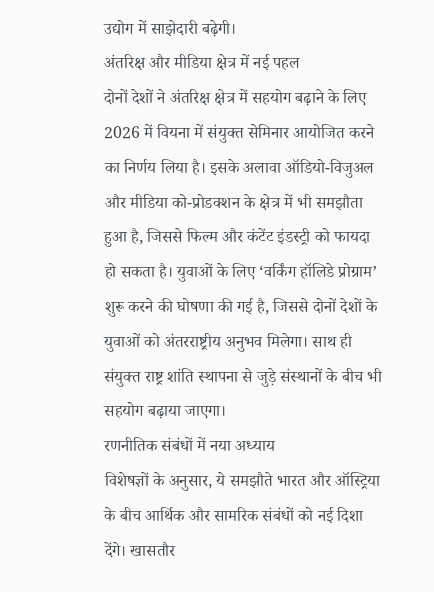उद्योग में साझेदारी बढ़ेगी।
अंतरिक्ष और मीडिया क्षेत्र में नई पहल
दोनों देशों ने अंतरिक्ष क्षेत्र में सहयोग बढ़ाने के लिए 2026 में वियना में संयुक्त सेमिनार आयोजित करने का निर्णय लिया है। इसके अलावा ऑडियो-विजुअल और मीडिया को-प्रोडक्शन के क्षेत्र में भी समझौता हुआ है, जिससे फिल्म और कंटेंट इंडस्ट्री को फायदा हो सकता है। युवाओं के लिए ‘वर्किंग हॉलिडे प्रोग्राम’ शुरू करने की घोषणा की गई है, जिससे दोनों देशों के युवाओं को अंतरराष्ट्रीय अनुभव मिलेगा। साथ ही संयुक्त राष्ट्र शांति स्थापना से जुड़े संस्थानों के बीच भी सहयोग बढ़ाया जाएगा।
रणनीतिक संबंधों में नया अध्याय
विशेषज्ञों के अनुसार, ये समझौते भारत और ऑस्ट्रिया के बीच आर्थिक और सामरिक संबंधों को नई दिशा देंगे। खासतौर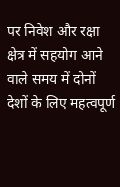पर निवेश और रक्षा क्षेत्र में सहयोग आने वाले समय में दोनों देशों के लिए महत्वपूर्ण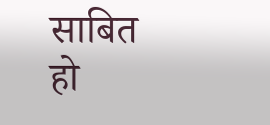साबित हो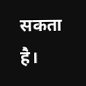सकता है।